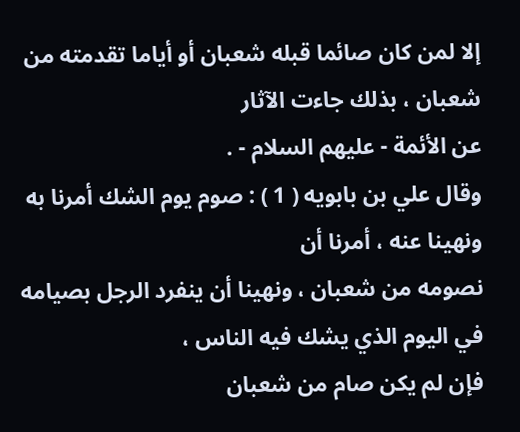إلا لمن كان صائما قبله شعبان أو أياما تقدمته من شعبان ، بذلك جاءت الآثار
عن الأئمة - عليهم السلام - .
وقال علي بن بابويه ( 1 ) : صوم يوم الشك أمرنا به ونهينا عنه ، أمرنا أن
نصومه من شعبان ، ونهينا أن ينفرد الرجل بصيامه في اليوم الذي يشك فيه الناس ،
فإن لم يكن صام من شعبان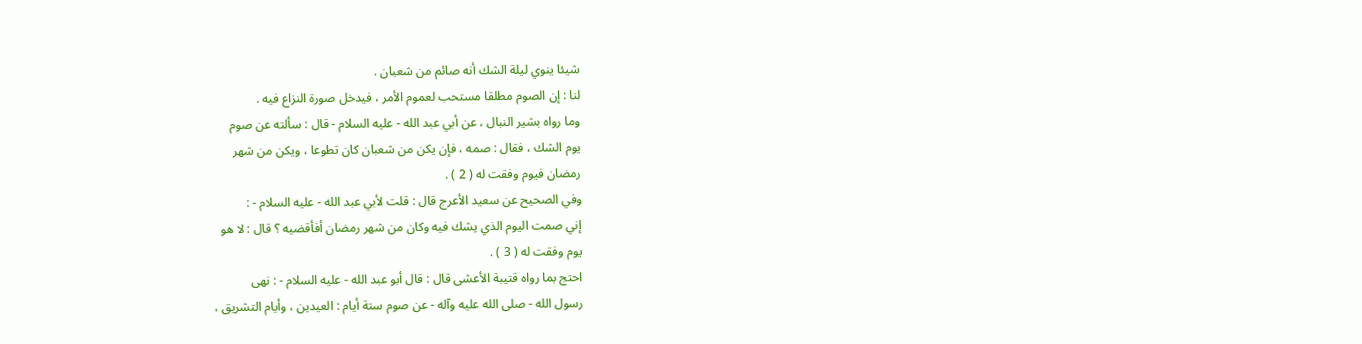شيئا ينوي ليلة الشك أنه صائم من شعبان .
لنا : إن الصوم مطلقا مستحب لعموم الأمر ، فيدخل صورة النزاع فيه .
وما رواه بشير النبال ، عن أبي عبد الله - عليه السلام - قال : سألته عن صوم
يوم الشك ، فقال : صمه ، فإن يكن من شعبان كان تطوعا ، ويكن من شهر
رمضان فيوم وفقت له ( 2 ) .
وفي الصحيح عن سعيد الأعرج قال : قلت لأبي عبد الله - عليه السلام - :
إني صمت اليوم الذي يشك فيه وكان من شهر رمضان أفأقضيه ؟ قال : لا هو
يوم وفقت له ( 3 ) .
احتج بما رواه قتيبة الأعشى قال : قال أبو عبد الله - عليه السلام - : نهى
رسول الله - صلى الله عليه وآله - عن صوم ستة أيام : العيدين ، وأيام التشريق ،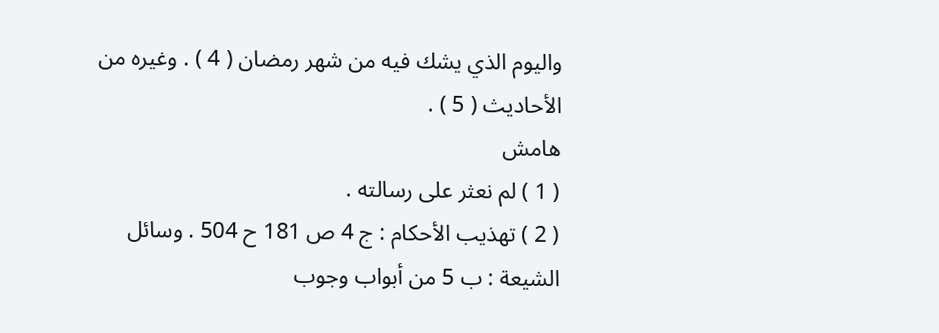واليوم الذي يشك فيه من شهر رمضان ( 4 ) . وغيره من الأحاديث ( 5 ) .
هامش
( 1 ) لم نعثر على رسالته .
( 2 ) تهذيب الأحكام : ج 4 ص 181 ح 504 . وسائل الشيعة : ب 5 من أبواب وجوب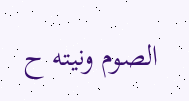الصوم ونيته ح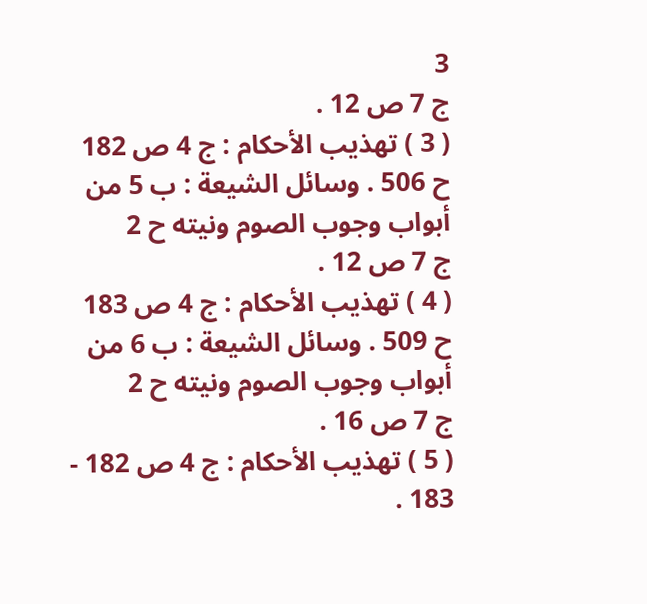3
ج 7 ص 12 .
( 3 ) تهذيب الأحكام : ج 4 ص 182 ح 506 . وسائل الشيعة : ب 5 من أبواب وجوب الصوم ونيته ح 2
ج 7 ص 12 .
( 4 ) تهذيب الأحكام : ج 4 ص 183 ح 509 . وسائل الشيعة : ب 6 من أبواب وجوب الصوم ونيته ح 2
ج 7 ص 16 .
( 5 ) تهذيب الأحكام : ج 4 ص 182 - 183 .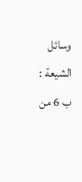وسائل الشيعة : ب 6 من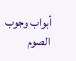أبواب وجوب الصوم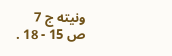ونيته ج 7
ص 15 - 18 .